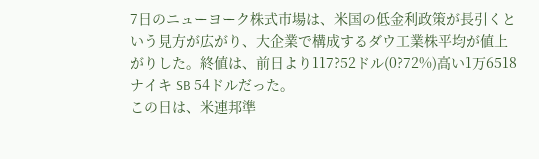7日のニューヨーク株式市場は、米国の低金利政策が長引くという見方が広がり、大企業で構成するダウ工業株平均が値上がりした。終値は、前日より117?52ドル(0?72%)高い1万6518 ナイキ SB 54ドルだった。
この日は、米連邦準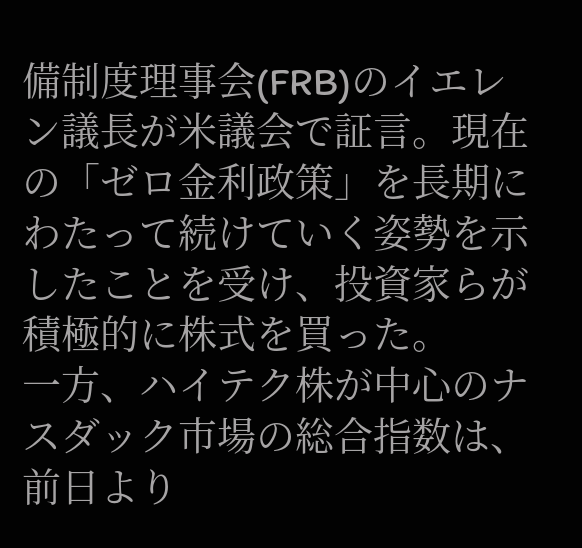備制度理事会(FRB)のイエレン議長が米議会で証言。現在の「ゼロ金利政策」を長期にわたって続けていく姿勢を示したことを受け、投資家らが積極的に株式を買った。
一方、ハイテク株が中心のナスダック市場の総合指数は、前日より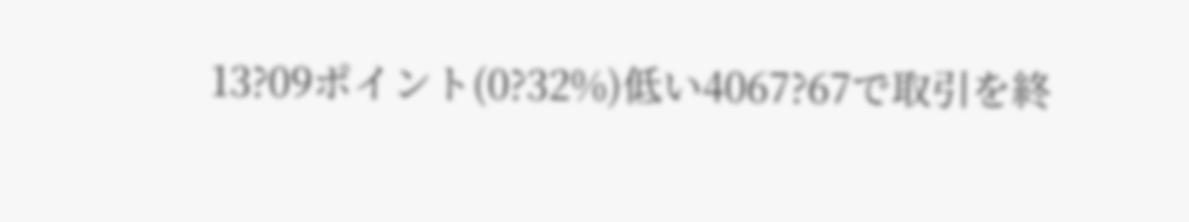13?09ポイント(0?32%)低い4067?67で取引を終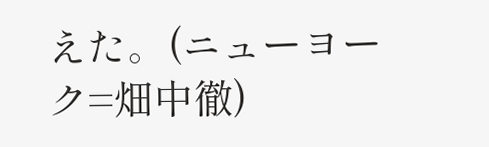えた。(ニューヨーク=畑中徹)